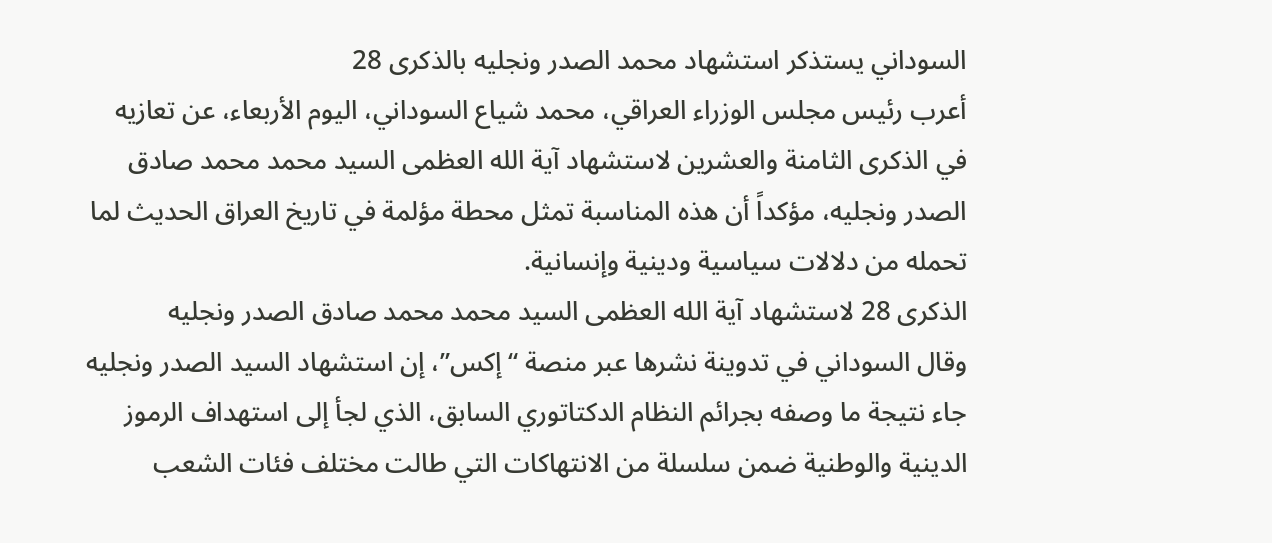السوداني يستذكر استشهاد محمد الصدر ونجليه بالذكرى 28
أعرب رئيس مجلس الوزراء العراقي، محمد شياع السوداني، اليوم الأربعاء، عن تعازيه في الذكرى الثامنة والعشرين لاستشهاد آية الله العظمى السيد محمد محمد صادق الصدر ونجليه، مؤكداً أن هذه المناسبة تمثل محطة مؤلمة في تاريخ العراق الحديث لما تحمله من دلالات سياسية ودينية وإنسانية.
الذكرى 28 لاستشهاد آية الله العظمى السيد محمد محمد صادق الصدر ونجليه
وقال السوداني في تدوينة نشرها عبر منصة “إكس”، إن استشهاد السيد الصدر ونجليه جاء نتيجة ما وصفه بجرائم النظام الدكتاتوري السابق، الذي لجأ إلى استهداف الرموز الدينية والوطنية ضمن سلسلة من الانتهاكات التي طالت مختلف فئات الشعب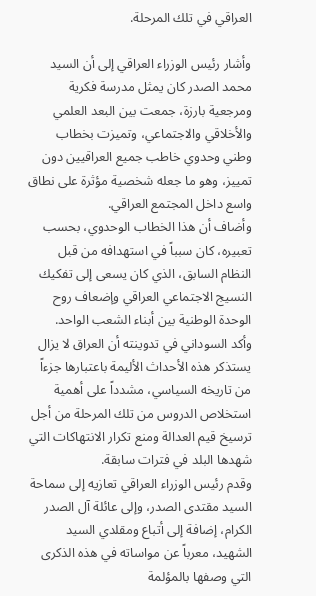العراقي في تلك المرحلة.

وأشار رئيس الوزراء العراقي إلى أن السيد محمد الصدر كان يمثل مدرسة فكرية ومرجعية بارزة، جمعت بين البعد العلمي والأخلاقي والاجتماعي، وتميزت بخطاب وطني وحدوي خاطب جميع العراقيين دون تمييز، وهو ما جعله شخصية مؤثرة على نطاق واسع داخل المجتمع العراقي.
وأضاف أن هذا الخطاب الوحدوي، بحسب تعبيره، كان سبباً في استهدافه من قبل النظام السابق، الذي كان يسعى إلى تفكيك النسيج الاجتماعي العراقي وإضعاف روح الوحدة الوطنية بين أبناء الشعب الواحد.
وأكد السوداني في تدوينته أن العراق لا يزال يستذكر هذه الأحداث الأليمة باعتبارها جزءاً من تاريخه السياسي، مشدداً على أهمية استخلاص الدروس من تلك المرحلة من أجل ترسيخ قيم العدالة ومنع تكرار الانتهاكات التي شهدها البلد في فترات سابقة.
وقدم رئيس الوزراء العراقي تعازيه إلى سماحة السيد مقتدى الصدر، وإلى عائلة آل الصدر الكرام، إضافة إلى أتباع ومقلدي السيد الشهيد، معرباً عن مواساته في هذه الذكرى التي وصفها بالمؤلمة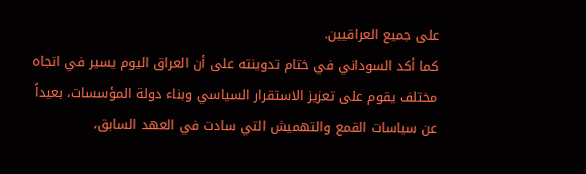على جميع العراقيين.
كما أكد السوداني في ختام تدوينته على أن العراق اليوم يسير في اتجاه مختلف يقوم على تعزيز الاستقرار السياسي وبناء دولة المؤسسات، بعيداً عن سياسات القمع والتهميش التي سادت في العهد السابق،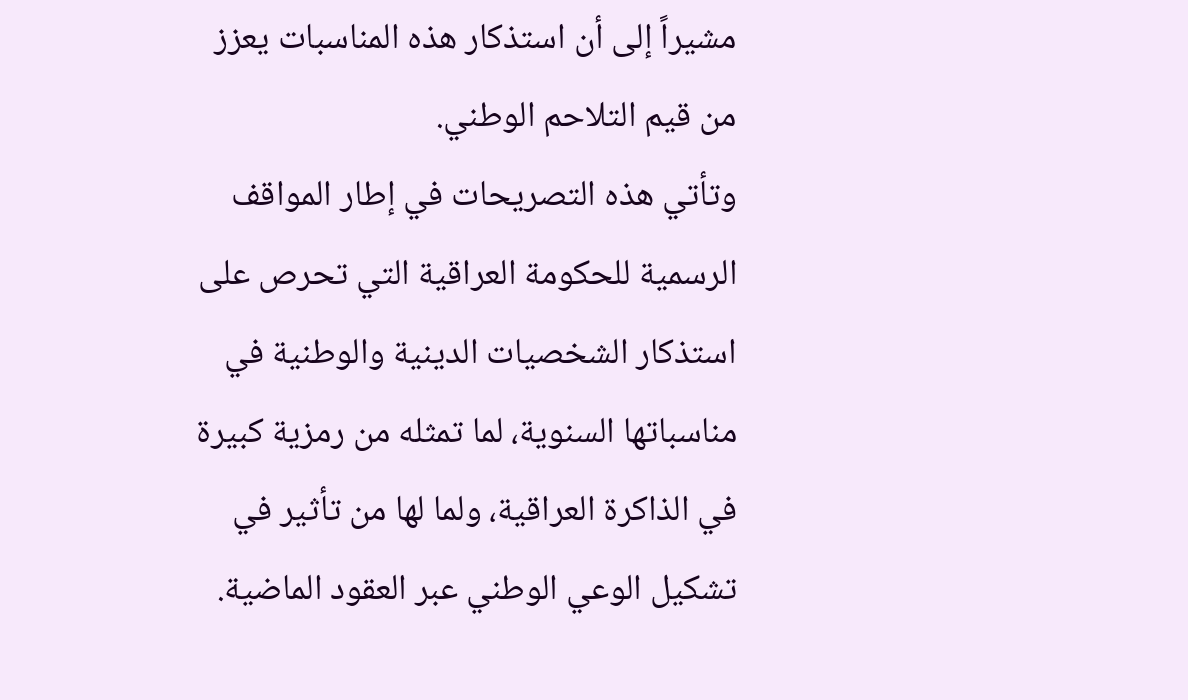مشيراً إلى أن استذكار هذه المناسبات يعزز من قيم التلاحم الوطني.
وتأتي هذه التصريحات في إطار المواقف الرسمية للحكومة العراقية التي تحرص على استذكار الشخصيات الدينية والوطنية في مناسباتها السنوية، لما تمثله من رمزية كبيرة في الذاكرة العراقية، ولما لها من تأثير في تشكيل الوعي الوطني عبر العقود الماضية.